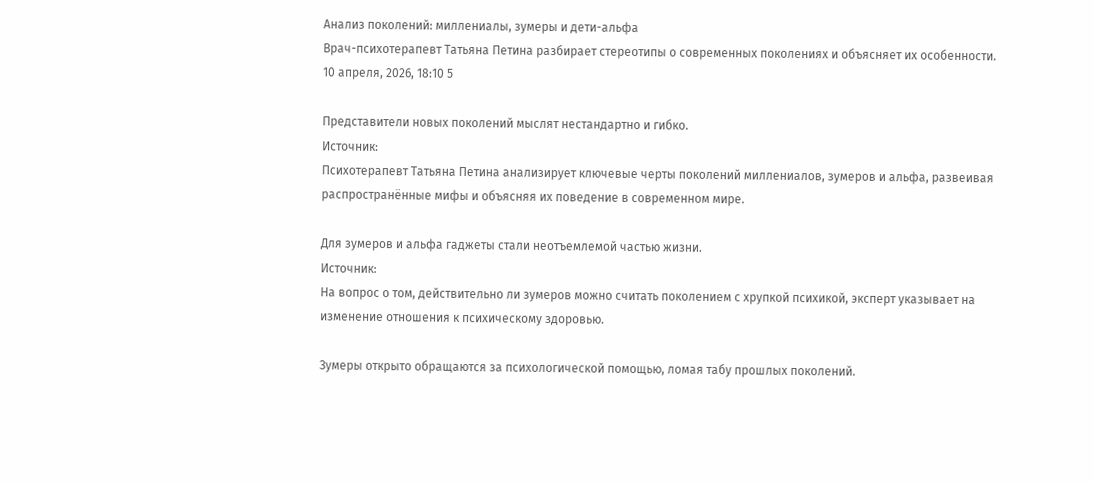Анализ поколений: миллениалы, зумеры и дети-альфа
Врач-психотерапевт Татьяна Петина разбирает стереотипы о современных поколениях и объясняет их особенности.
10 апреля, 2026, 18:10 5

Представители новых поколений мыслят нестандартно и гибко.
Источник:
Психотерапевт Татьяна Петина анализирует ключевые черты поколений миллениалов, зумеров и альфа, развеивая распространённые мифы и объясняя их поведение в современном мире.

Для зумеров и альфа гаджеты стали неотъемлемой частью жизни.
Источник:
На вопрос о том, действительно ли зумеров можно считать поколением с хрупкой психикой, эксперт указывает на изменение отношения к психическому здоровью.

Зумеры открыто обращаются за психологической помощью, ломая табу прошлых поколений.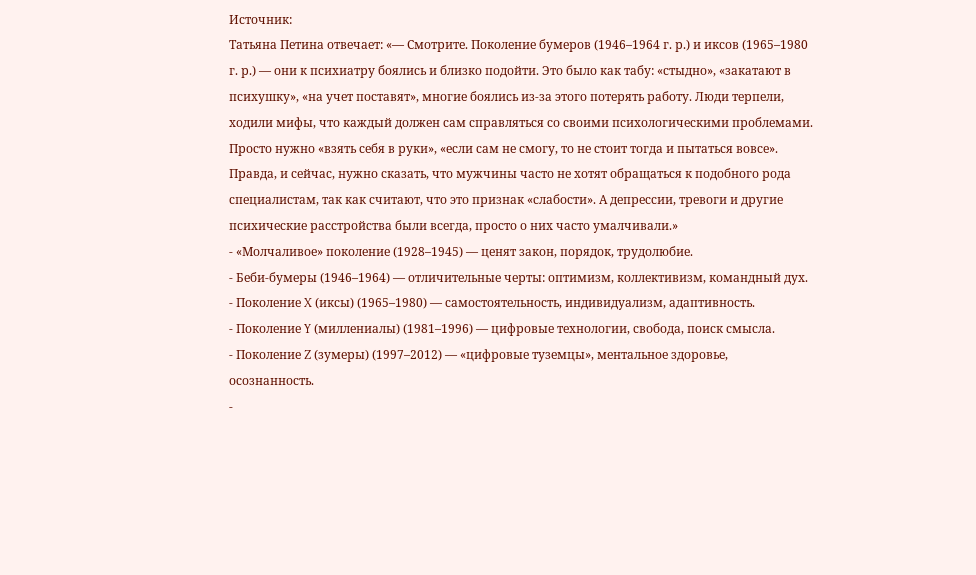Источник:
Татьяна Петина отвечает: «— Смотрите. Поколение бумеров (1946–1964 г. р.) и иксов (1965–1980 г. р.) — они к психиатру боялись и близко подойти. Это было как табу: «стыдно», «закатают в психушку», «на учет поставят», многие боялись из-за этого потерять работу. Люди терпели, ходили мифы, что каждый должен сам справляться со своими психологическими проблемами. Просто нужно «взять себя в руки», «если сам не смогу, то не стоит тогда и пытаться вовсе». Правда, и сейчас, нужно сказать, что мужчины часто не хотят обращаться к подобного рода специалистам, так как считают, что это признак «слабости». А депрессии, тревоги и другие психические расстройства были всегда, просто о них часто умалчивали.»
- «Молчаливое» поколение (1928–1945) — ценят закон, порядок, трудолюбие.
- Беби-бумеры (1946–1964) — отличительные черты: оптимизм, коллективизм, командный дух.
- Поколение X (иксы) (1965–1980) — самостоятельность, индивидуализм, адаптивность.
- Поколение Y (миллениалы) (1981–1996) — цифровые технологии, свобода, поиск смысла.
- Поколение Z (зумеры) (1997–2012) — «цифровые туземцы», ментальное здоровье, осознанность.
-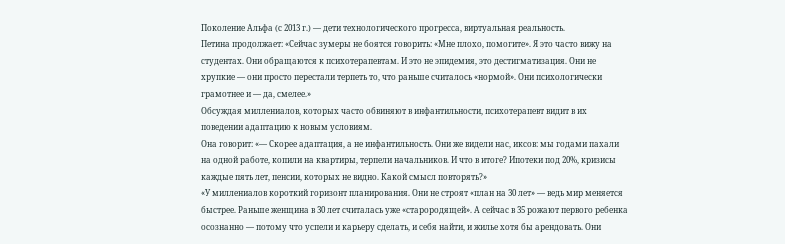Поколение Альфа (с 2013 г.) — дети технологического прогресса, виртуальная реальность.
Петина продолжает: «Сейчас зумеры не боятся говорить: «Мне плохо, помогите». Я это часто вижу на студентах. Они обращаются к психотерапевтам. И это не эпидемия, это дестигматизация. Они не хрупкие — они просто перестали терпеть то, что раньше считалось «нормой». Они психологически грамотнее и — да, смелее.»
Обсуждая миллениалов, которых часто обвиняют в инфантильности, психотерапевт видит в их поведении адаптацию к новым условиям.
Она говорит: «— Скорее адаптация, а не инфантильность. Они же видели нас, иксов: мы годами пахали на одной работе, копили на квартиры, терпели начальников. И что в итоге? Ипотеки под 20%, кризисы каждые пять лет, пенсии, которых не видно. Какой смысл повторять?»
«У миллениалов короткий горизонт планирования. Они не строят «план на 30 лет» — ведь мир меняется быстрее. Раньше женщина в 30 лет считалась уже «старородящей». А сейчас в 35 рожают первого ребенка осознанно — потому что успели и карьеру сделать, и себя найти, и жилье хотя бы арендовать. Они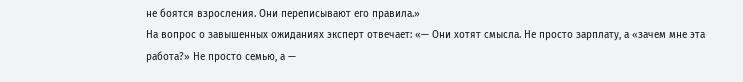не боятся взросления. Они переписывают его правила.»
На вопрос о завышенных ожиданиях эксперт отвечает: «— Они хотят смысла. Не просто зарплату, а «зачем мне эта работа?» Не просто семью, а —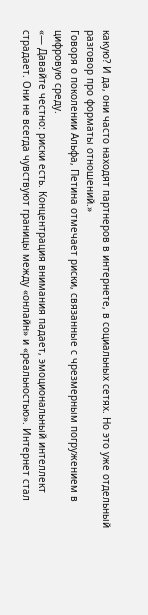какую? И да, они часто находят партнеров в интернете, в социальных сетях. Но это уже отдельный разговор про форматы отношений.»
Говоря о поколении Альфа, Петина отмечает риски, связанные с чрезмерным погружением в цифровую среду.
«— Давайте честно: риски есть. Концентрация внимания падает, эмоциональный интеллект страдает. Они не всегда чувствуют границы между «онлайн» и «реальностью». Интернет стал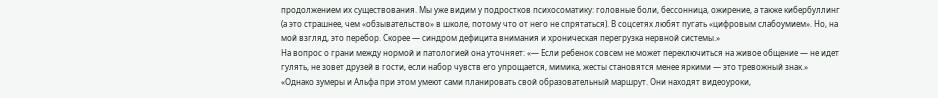продолжением их существования. Мы уже видим у подростков психосоматику: головные боли, бессонница, ожирение, а также кибербуллинг (а это страшнее, чем «обзывательство» в школе, потому что от него не спрятаться). В соцсетях любят пугать «цифровым слабоумием». Но, на мой взгляд, это перебор. Скорее — синдром дефицита внимания и хроническая перегрузка нервной системы.»
На вопрос о грани между нормой и патологией она уточняет: «— Если ребенок совсем не может переключиться на живое общение — не идет гулять, не зовет друзей в гости, если набор чувств его упрощается, мимика, жесты становятся менее яркими — это тревожный знак.»
«Однако зумеры и Альфа при этом умеют сами планировать свой образовательный маршрут. Они находят видеоуроки,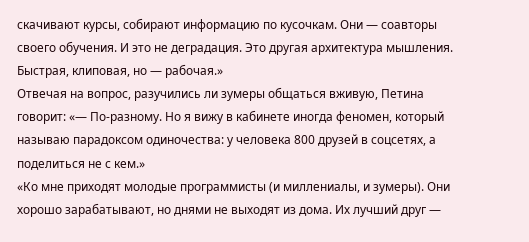скачивают курсы, собирают информацию по кусочкам. Они — соавторы своего обучения. И это не деградация. Это другая архитектура мышления. Быстрая, клиповая, но — рабочая.»
Отвечая на вопрос, разучились ли зумеры общаться вживую, Петина говорит: «— По-разному. Но я вижу в кабинете иногда феномен, который называю парадоксом одиночества: у человека 800 друзей в соцсетях, а поделиться не с кем.»
«Ко мне приходят молодые программисты (и миллениалы, и зумеры). Они хорошо зарабатывают, но днями не выходят из дома. Их лучший друг —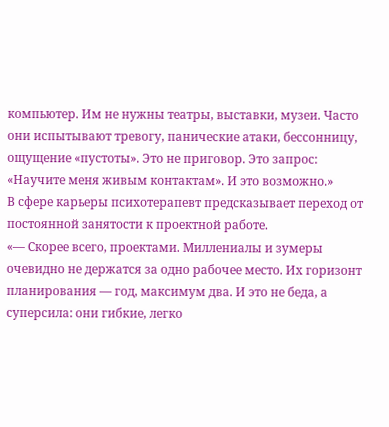компьютер. Им не нужны театры, выставки, музеи. Часто они испытывают тревогу, панические атаки, бессонницу, ощущение «пустоты». Это не приговор. Это запрос: «Научите меня живым контактам». И это возможно.»
В сфере карьеры психотерапевт предсказывает переход от постоянной занятости к проектной работе.
«— Скорее всего, проектами. Миллениалы и зумеры очевидно не держатся за одно рабочее место. Их горизонт планирования — год, максимум два. И это не беда, а суперсила: они гибкие, легко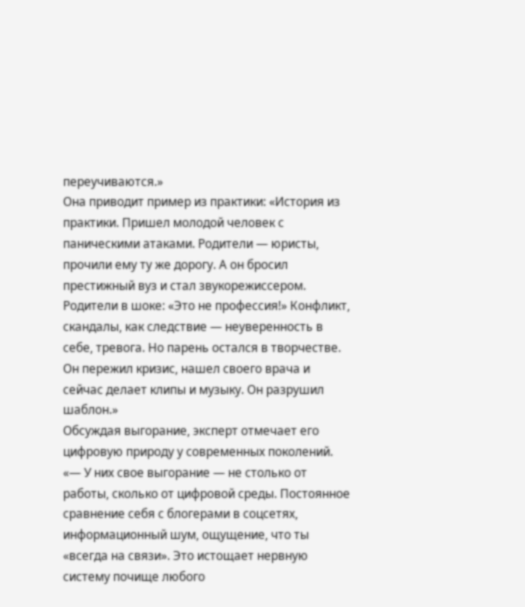переучиваются.»
Она приводит пример из практики: «История из практики. Пришел молодой человек с паническими атаками. Родители — юристы, прочили ему ту же дорогу. А он бросил престижный вуз и стал звукорежиссером. Родители в шоке: «Это не профессия!» Конфликт, скандалы, как следствие — неуверенность в себе, тревога. Но парень остался в творчестве. Он пережил кризис, нашел своего врача и сейчас делает клипы и музыку. Он разрушил шаблон.»
Обсуждая выгорание, эксперт отмечает его цифровую природу у современных поколений.
«— У них свое выгорание — не столько от работы, сколько от цифровой среды. Постоянное сравнение себя с блогерами в соцсетях, информационный шум, ощущение, что ты «всегда на связи». Это истощает нервную систему почище любого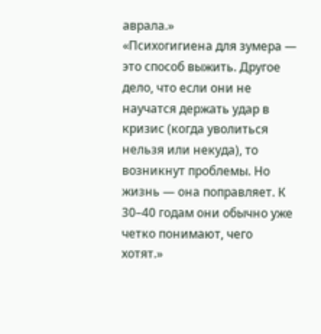аврала.»
«Психогигиена для зумера — это способ выжить. Другое дело, что если они не научатся держать удар в кризис (когда уволиться нельзя или некуда), то возникнут проблемы. Но жизнь — она поправляет. К 30–40 годам они обычно уже четко понимают, чего хотят.»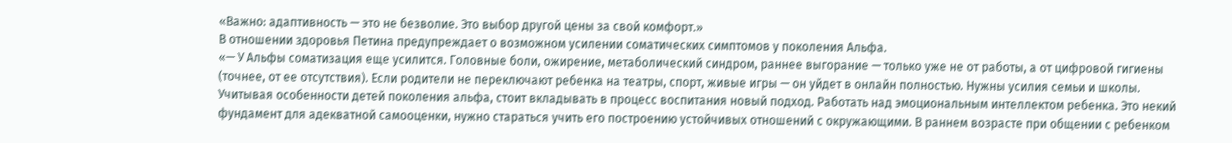«Важно: адаптивность — это не безволие. Это выбор другой цены за свой комфорт.»
В отношении здоровья Петина предупреждает о возможном усилении соматических симптомов у поколения Альфа.
«— У Альфы соматизация еще усилится. Головные боли, ожирение, метаболический синдром, раннее выгорание — только уже не от работы, а от цифровой гигиены (точнее, от ее отсутствия). Если родители не переключают ребенка на театры, спорт, живые игры — он уйдет в онлайн полностью. Нужны усилия семьи и школы. Учитывая особенности детей поколения альфа, стоит вкладывать в процесс воспитания новый подход. Работать над эмоциональным интеллектом ребенка. Это некий фундамент для адекватной самооценки, нужно стараться учить его построению устойчивых отношений с окружающими. В раннем возрасте при общении с ребенком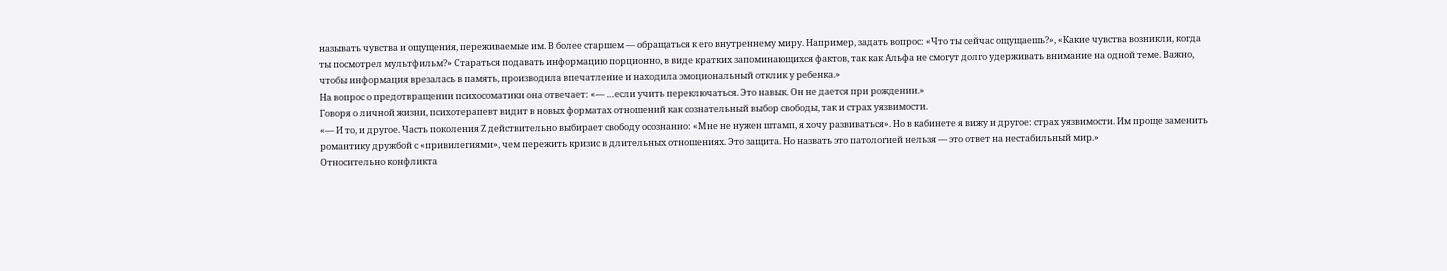называть чувства и ощущения, переживаемые им. В более старшем — обращаться к его внутреннему миру. Например, задать вопрос: «Что ты сейчас ощущаешь?», «Какие чувства возникли, когда ты посмотрел мультфильм?» Стараться подавать информацию порционно, в виде кратких запоминающихся фактов, так как Альфа не смогут долго удерживать внимание на одной теме. Важно, чтобы информация врезалась в память, производила впечатление и находила эмоциональный отклик у ребенка.»
На вопрос о предотвращении психосоматики она отвечает: «— …если учить переключаться. Это навык. Он не дается при рождении.»
Говоря о личной жизни, психотерапевт видит в новых форматах отношений как сознательный выбор свободы, так и страх уязвимости.
«— И то, и другое. Часть поколения Z действительно выбирает свободу осознанно: «Мне не нужен штамп, я хочу развиваться». Но в кабинете я вижу и другое: страх уязвимости. Им проще заменить романтику дружбой с «привилегиями», чем пережить кризис в длительных отношениях. Это защита. Но назвать это патологией нельзя — это ответ на нестабильный мир.»
Относительно конфликта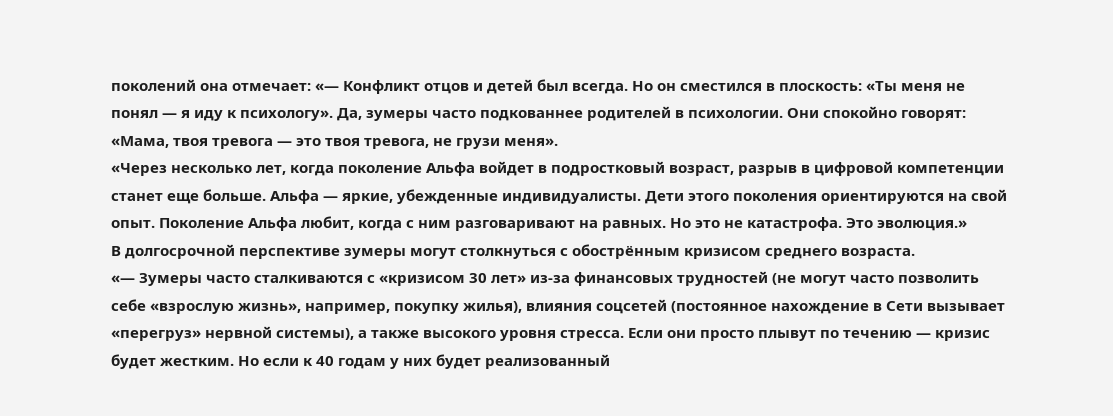поколений она отмечает: «— Конфликт отцов и детей был всегда. Но он сместился в плоскость: «Ты меня не понял — я иду к психологу». Да, зумеры часто подкованнее родителей в психологии. Они спокойно говорят: «Мама, твоя тревога — это твоя тревога, не грузи меня».
«Через несколько лет, когда поколение Альфа войдет в подростковый возраст, разрыв в цифровой компетенции станет еще больше. Альфа — яркие, убежденные индивидуалисты. Дети этого поколения ориентируются на свой опыт. Поколение Альфа любит, когда с ним разговаривают на равных. Но это не катастрофа. Это эволюция.»
В долгосрочной перспективе зумеры могут столкнуться с обострённым кризисом среднего возраста.
«— Зумеры часто сталкиваются с «кризисом 30 лет» из-за финансовых трудностей (не могут часто позволить себе «взрослую жизнь», например, покупку жилья), влияния соцсетей (постоянное нахождение в Сети вызывает «перегруз» нервной системы), а также высокого уровня стресса. Если они просто плывут по течению — кризис будет жестким. Но если к 40 годам у них будет реализованный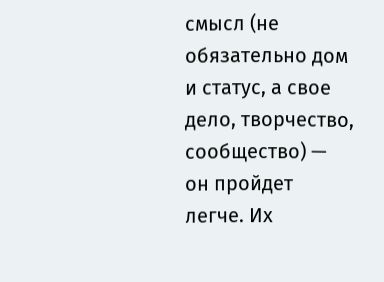смысл (не обязательно дом и статус, а свое дело, творчество, сообщество) — он пройдет легче. Их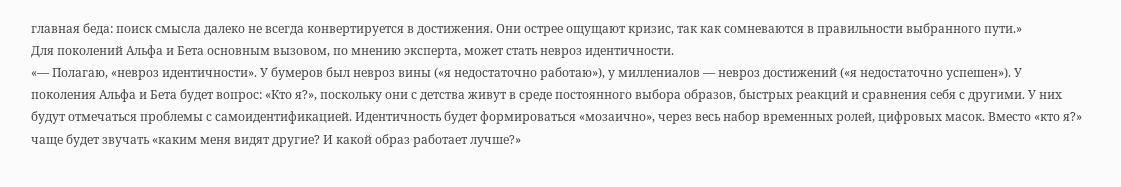главная беда: поиск смысла далеко не всегда конвертируется в достижения. Они острее ощущают кризис, так как сомневаются в правильности выбранного пути.»
Для поколений Альфа и Бета основным вызовом, по мнению эксперта, может стать невроз идентичности.
«— Полагаю, «невроз идентичности». У бумеров был невроз вины («я недостаточно работаю»), у миллениалов — невроз достижений («я недостаточно успешен»). У поколения Альфа и Бета будет вопрос: «Кто я?», поскольку они с детства живут в среде постоянного выбора образов, быстрых реакций и сравнения себя с другими. У них будут отмечаться проблемы с самоидентификацией. Идентичность будет формироваться «мозаично», через весь набор временных ролей, цифровых масок. Вместо «кто я?» чаще будет звучать «каким меня видят другие? И какой образ работает лучше?»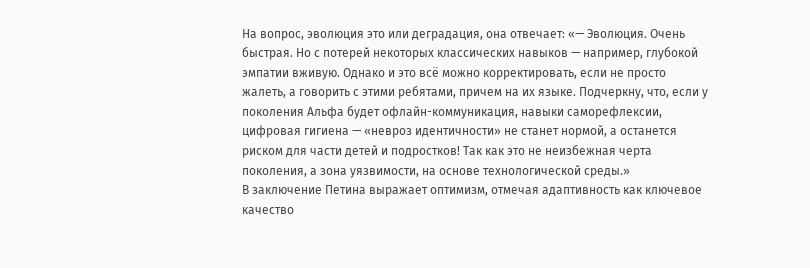На вопрос, эволюция это или деградация, она отвечает: «— Эволюция. Очень быстрая. Но с потерей некоторых классических навыков — например, глубокой эмпатии вживую. Однако и это всё можно корректировать, если не просто жалеть, а говорить с этими ребятами, причем на их языке. Подчеркну, что, если у поколения Альфа будет офлайн-коммуникация, навыки саморефлексии, цифровая гигиена — «невроз идентичности» не станет нормой, а останется риском для части детей и подростков! Так как это не неизбежная черта поколения, а зона уязвимости, на основе технологической среды.»
В заключение Петина выражает оптимизм, отмечая адаптивность как ключевое качество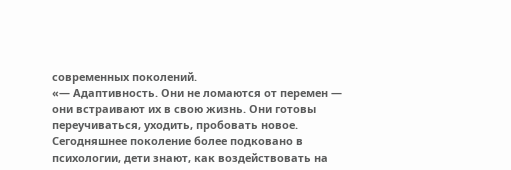современных поколений.
«— Адаптивность. Они не ломаются от перемен — они встраивают их в свою жизнь. Они готовы переучиваться, уходить, пробовать новое. Сегодняшнее поколение более подковано в психологии, дети знают, как воздействовать на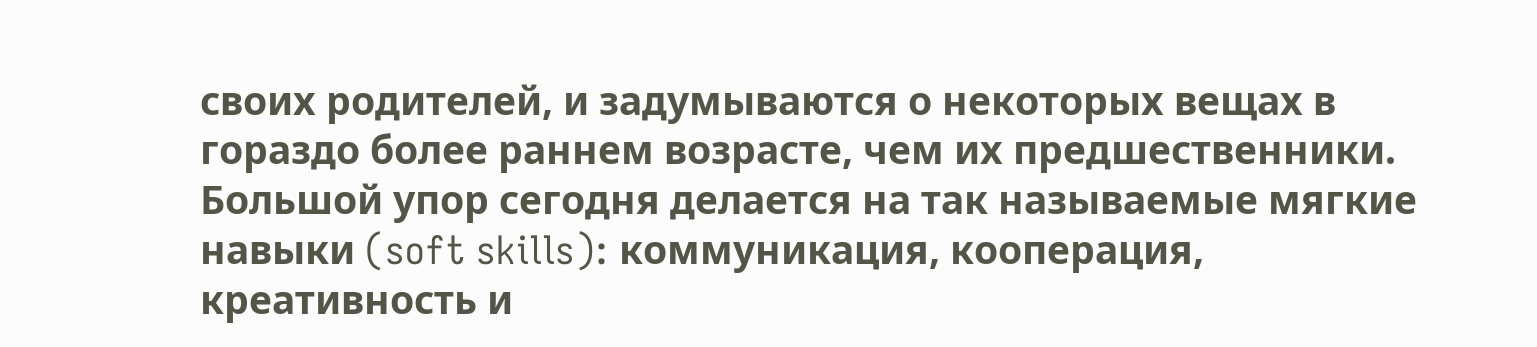своих родителей, и задумываются о некоторых вещах в гораздо более раннем возрасте, чем их предшественники. Большой упор сегодня делается на так называемые мягкие навыки (soft skills): коммуникация, кооперация, креативность и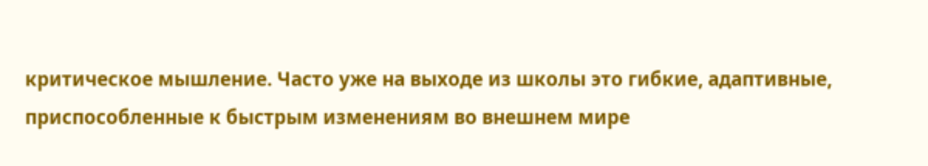критическое мышление. Часто уже на выходе из школы это гибкие, адаптивные, приспособленные к быстрым изменениям во внешнем мире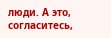люди. А это, согласитесь,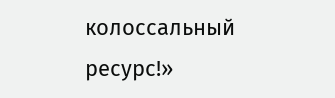колоссальный ресурс!»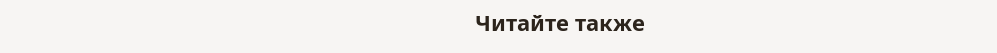Читайте также